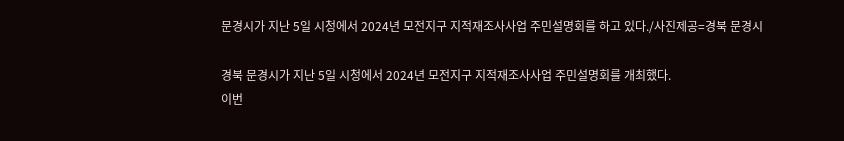문경시가 지난 5일 시청에서 2024년 모전지구 지적재조사사업 주민설명회를 하고 있다./사진제공=경북 문경시

경북 문경시가 지난 5일 시청에서 2024년 모전지구 지적재조사사업 주민설명회를 개최했다.
이번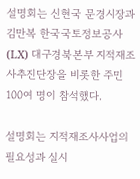설명회는 신현국 문경시장과 김만복 한국국토정보공사(LX) 대구경북본부 지적재조사추진단장을 비롯한 주민 100여 명이 참석했다.

설명회는 지적재조사사업의 필요성과 실시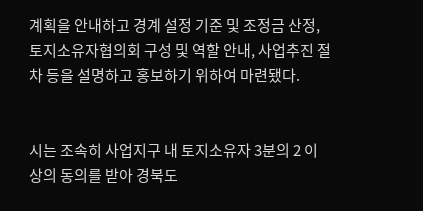계획을 안내하고 경계 설정 기준 및 조정금 산정, 토지소유자협의회 구성 및 역할 안내, 사업추진 절차 등을 설명하고 홍보하기 위하여 마련됐다.


시는 조속히 사업지구 내 토지소유자 3분의 2 이상의 동의를 받아 경북도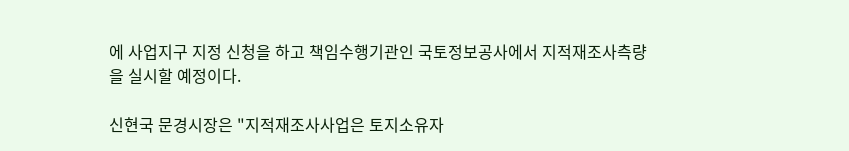에 사업지구 지정 신청을 하고 책임수행기관인 국토정보공사에서 지적재조사측량을 실시할 예정이다.

신현국 문경시장은 "지적재조사사업은 토지소유자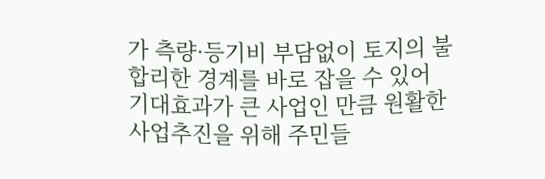가 측량·등기비 부담없이 토지의 불합리한 경계를 바로 잡을 수 있어 기대효과가 큰 사업인 만큼 원활한 사업추진을 위해 주민들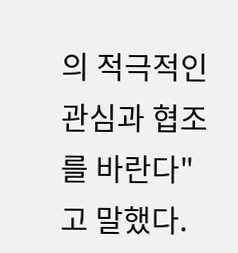의 적극적인 관심과 협조를 바란다"고 말했다.